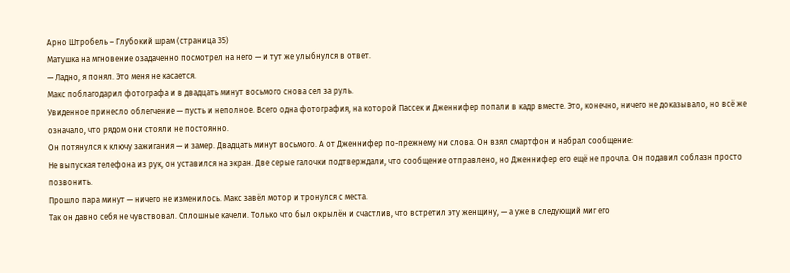Арно Штробель – Глубокий шрам (страница 35)
Матушка на мгновение озадаченно посмотрел на него — и тут же улыбнулся в ответ.
— Ладно, я понял. Это меня не касается.
Макс поблагодарил фотографа и в двадцать минут восьмого снова сел за руль.
Увиденное принесло облегчение — пусть и неполное. Всего одна фотография, на которой Пассек и Дженнифер попали в кадр вместе. Это, конечно, ничего не доказывало, но всё же означало, что рядом они стояли не постоянно.
Он потянулся к ключу зажигания — и замер. Двадцать минут восьмого. А от Дженнифер по-прежнему ни слова. Он взял смартфон и набрал сообщение:
Не выпуская телефона из рук, он уставился на экран. Две серые галочки подтверждали, что сообщение отправлено, но Дженнифер его ещё не прочла. Он подавил соблазн просто позвонить.
Прошло пара минут — ничего не изменилось. Макс завёл мотор и тронулся с места.
Так он давно себя не чувствовал. Сплошные качели. Только что был окрылён и счастлив, что встретил эту женщину, — а уже в следующий миг его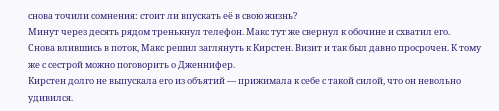снова точили сомнения: стоит ли впускать её в свою жизнь?
Минут через десять рядом тренькнул телефон. Макс тут же свернул к обочине и схватил его.
Снова влившись в поток, Макс решил заглянуть к Кирстен. Визит и так был давно просрочен. К тому же с сестрой можно поговорить о Дженнифер.
Кирстен долго не выпускала его из объятий — прижимала к себе с такой силой, что он невольно удивился.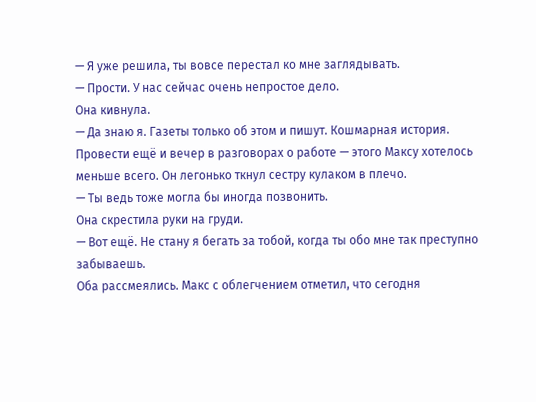— Я уже решила, ты вовсе перестал ко мне заглядывать.
— Прости. У нас сейчас очень непростое дело.
Она кивнула.
— Да знаю я. Газеты только об этом и пишут. Кошмарная история.
Провести ещё и вечер в разговорах о работе — этого Максу хотелось меньше всего. Он легонько ткнул сестру кулаком в плечо.
— Ты ведь тоже могла бы иногда позвонить.
Она скрестила руки на груди.
— Вот ещё. Не стану я бегать за тобой, когда ты обо мне так преступно забываешь.
Оба рассмеялись. Макс с облегчением отметил, что сегодня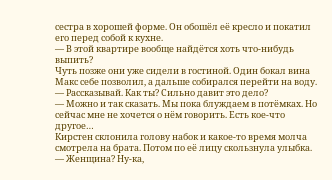сестра в хорошей форме. Он обошёл её кресло и покатил его перед собой к кухне.
— В этой квартире вообще найдётся хоть что-нибудь выпить?
Чуть позже они уже сидели в гостиной. Один бокал вина Макс себе позволил, а дальше собирался перейти на воду.
— Рассказывай. Как ты? Сильно давит это дело?
— Можно и так сказать. Мы пока блуждаем в потёмках. Но сейчас мне не хочется о нём говорить. Есть кое-что другое…
Кирстен склонила голову набок и какое-то время молча смотрела на брата. Потом по её лицу скользнула улыбка.
— Женщина? Ну-ка,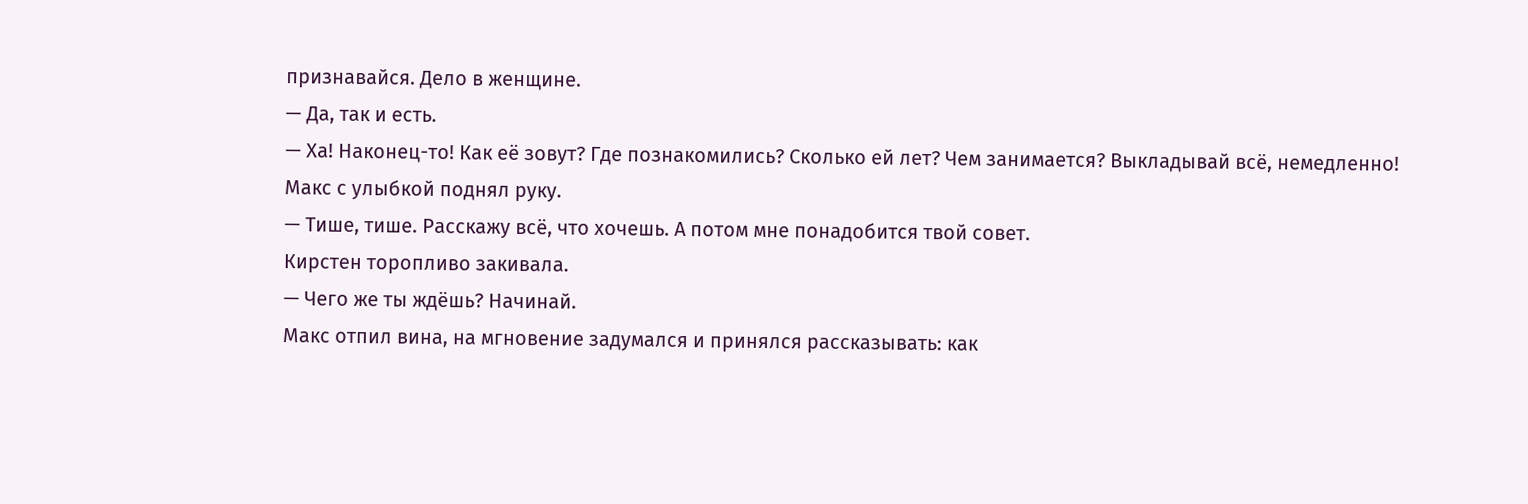признавайся. Дело в женщине.
— Да, так и есть.
— Ха! Наконец-то! Как её зовут? Где познакомились? Сколько ей лет? Чем занимается? Выкладывай всё, немедленно!
Макс с улыбкой поднял руку.
— Тише, тише. Расскажу всё, что хочешь. А потом мне понадобится твой совет.
Кирстен торопливо закивала.
— Чего же ты ждёшь? Начинай.
Макс отпил вина, на мгновение задумался и принялся рассказывать: как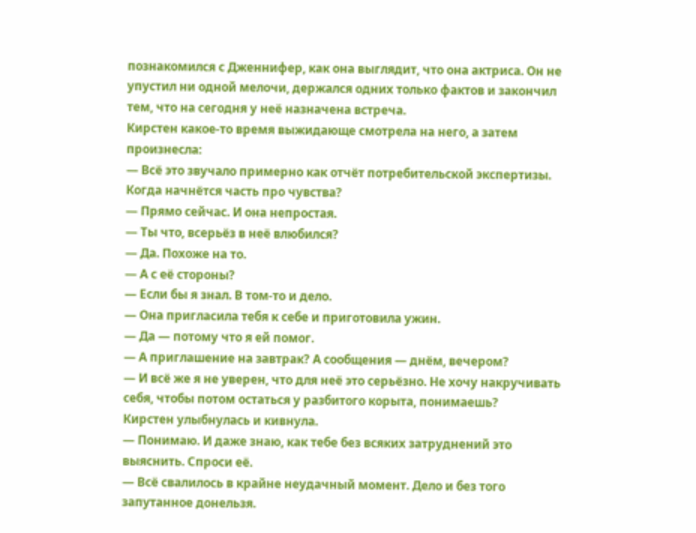познакомился с Дженнифер, как она выглядит, что она актриса. Он не упустил ни одной мелочи, держался одних только фактов и закончил тем, что на сегодня у неё назначена встреча.
Кирстен какое-то время выжидающе смотрела на него, а затем произнесла:
— Всё это звучало примерно как отчёт потребительской экспертизы. Когда начнётся часть про чувства?
— Прямо сейчас. И она непростая.
— Ты что, всерьёз в неё влюбился?
— Да. Похоже на то.
— А с её стороны?
— Если бы я знал. В том-то и дело.
— Она пригласила тебя к себе и приготовила ужин.
— Да — потому что я ей помог.
— А приглашение на завтрак? А сообщения — днём, вечером?
— И всё же я не уверен, что для неё это серьёзно. Не хочу накручивать себя, чтобы потом остаться у разбитого корыта, понимаешь?
Кирстен улыбнулась и кивнула.
— Понимаю. И даже знаю, как тебе без всяких затруднений это выяснить. Спроси её.
— Всё свалилось в крайне неудачный момент. Дело и без того запутанное донельзя.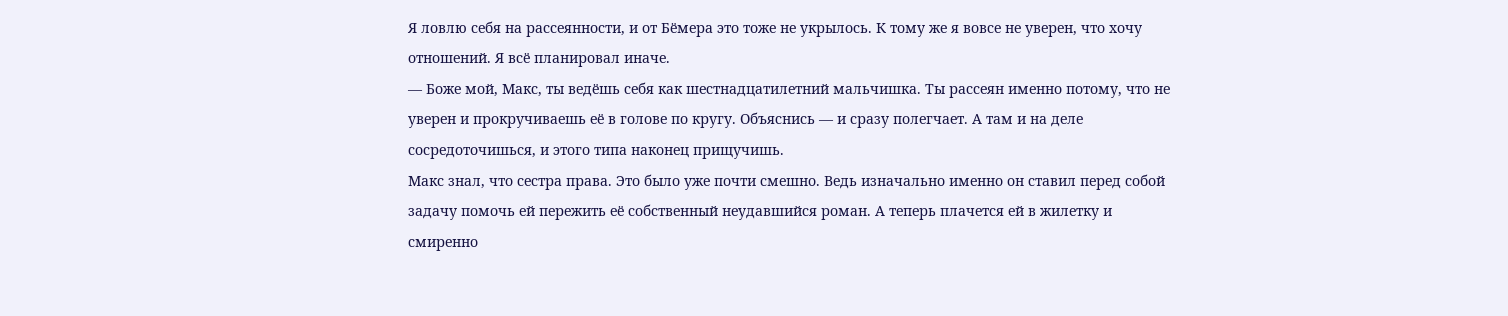Я ловлю себя на рассеянности, и от Бёмера это тоже не укрылось. К тому же я вовсе не уверен, что хочу отношений. Я всё планировал иначе.
— Боже мой, Макс, ты ведёшь себя как шестнадцатилетний мальчишка. Ты рассеян именно потому, что не уверен и прокручиваешь её в голове по кругу. Объяснись — и сразу полегчает. А там и на деле сосредоточишься, и этого типа наконец прищучишь.
Макс знал, что сестра права. Это было уже почти смешно. Ведь изначально именно он ставил перед собой задачу помочь ей пережить её собственный неудавшийся роман. А теперь плачется ей в жилетку и смиренно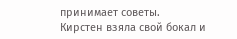принимает советы.
Кирстен взяла свой бокал и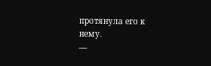протянула его к нему.
—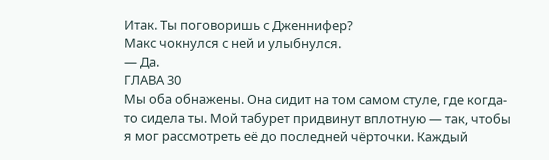Итак. Ты поговоришь с Дженнифер?
Макс чокнулся с ней и улыбнулся.
— Да.
ГЛАВА 30
Мы оба обнажены. Она сидит на том самом стуле, где когда-то сидела ты. Мой табурет придвинут вплотную — так, чтобы я мог рассмотреть её до последней чёрточки. Каждый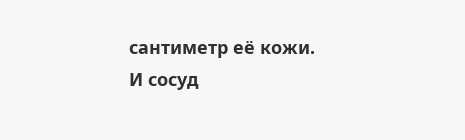сантиметр её кожи.
И сосуд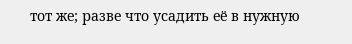тот же; разве что усадить её в нужную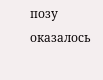позу оказалось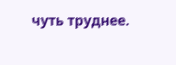чуть труднее.